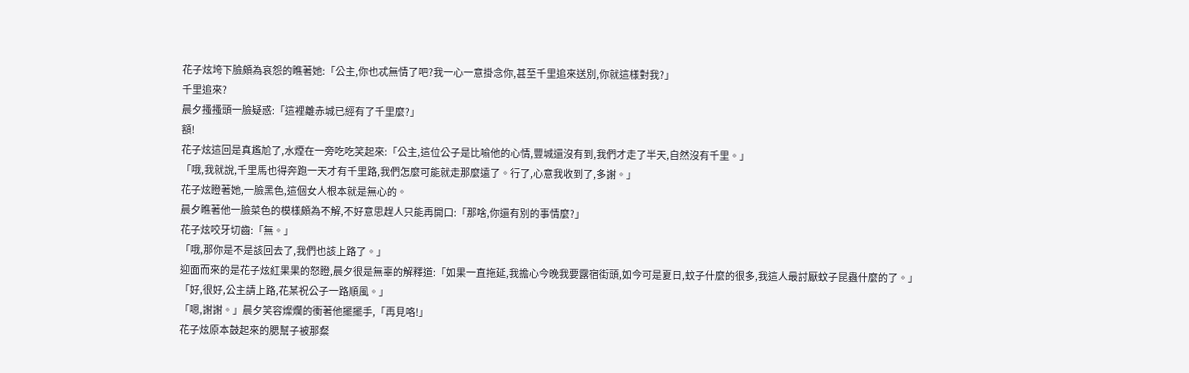花子炫垮下臉頗為哀怨的瞧著她:「公主,你也忒無情了吧?我一心一意掛念你,甚至千里追來送別,你就這樣對我?」
千里追來?
晨夕搔搔頭一臉疑惑:「這裡離赤城已經有了千里麼?」
額!
花子炫這回是真尷尬了,水煙在一旁吃吃笑起來:「公主,這位公子是比喻他的心情,豐城還沒有到,我們才走了半天,自然沒有千里。」
「哦,我就說,千里馬也得奔跑一天才有千里路,我們怎麼可能就走那麼遠了。行了,心意我收到了,多謝。」
花子炫瞪著她,一臉黑色,這個女人根本就是無心的。
晨夕瞧著他一臉菜色的模樣頗為不解,不好意思趕人只能再開口:「那啥,你還有別的事情麼?」
花子炫咬牙切齒:「無。」
「哦,那你是不是該回去了,我們也該上路了。」
迎面而來的是花子炫紅果果的怒瞪,晨夕很是無辜的解釋道:「如果一直拖延,我擔心今晚我要露宿街頭,如今可是夏日,蚊子什麼的很多,我這人最討厭蚊子昆蟲什麼的了。」
「好,很好,公主請上路,花某祝公子一路順風。」
「嗯,謝謝。」晨夕笑容燦爛的衝著他擺擺手,「再見咯!」
花子炫原本鼓起來的腮幫子被那粲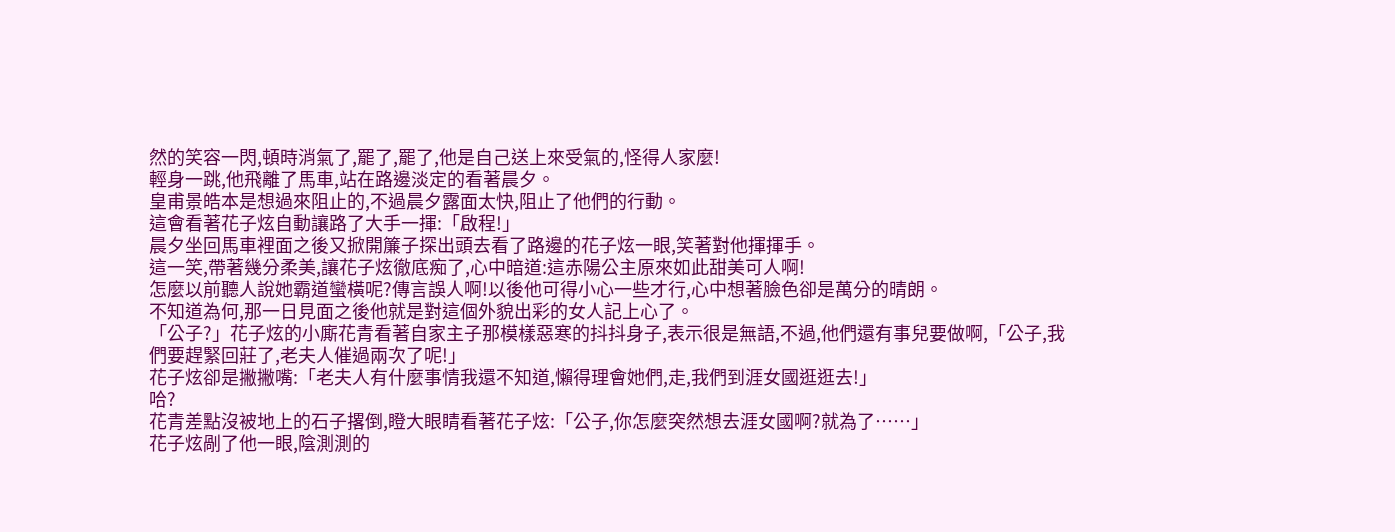然的笑容一閃,頓時消氣了,罷了,罷了,他是自己送上來受氣的,怪得人家麼!
輕身一跳,他飛離了馬車,站在路邊淡定的看著晨夕。
皇甫景皓本是想過來阻止的,不過晨夕露面太快,阻止了他們的行動。
這會看著花子炫自動讓路了大手一揮:「啟程!」
晨夕坐回馬車裡面之後又掀開簾子探出頭去看了路邊的花子炫一眼,笑著對他揮揮手。
這一笑,帶著幾分柔美,讓花子炫徹底痴了,心中暗道:這赤陽公主原來如此甜美可人啊!
怎麼以前聽人說她霸道蠻橫呢?傳言誤人啊!以後他可得小心一些才行,心中想著臉色卻是萬分的晴朗。
不知道為何,那一日見面之後他就是對這個外貌出彩的女人記上心了。
「公子?」花子炫的小廝花青看著自家主子那模樣惡寒的抖抖身子,表示很是無語,不過,他們還有事兒要做啊,「公子,我們要趕緊回莊了,老夫人催過兩次了呢!」
花子炫卻是撇撇嘴:「老夫人有什麼事情我還不知道,懶得理會她們,走,我們到涯女國逛逛去!」
哈?
花青差點沒被地上的石子撂倒,瞪大眼睛看著花子炫:「公子,你怎麼突然想去涯女國啊?就為了……」
花子炫剮了他一眼,陰測測的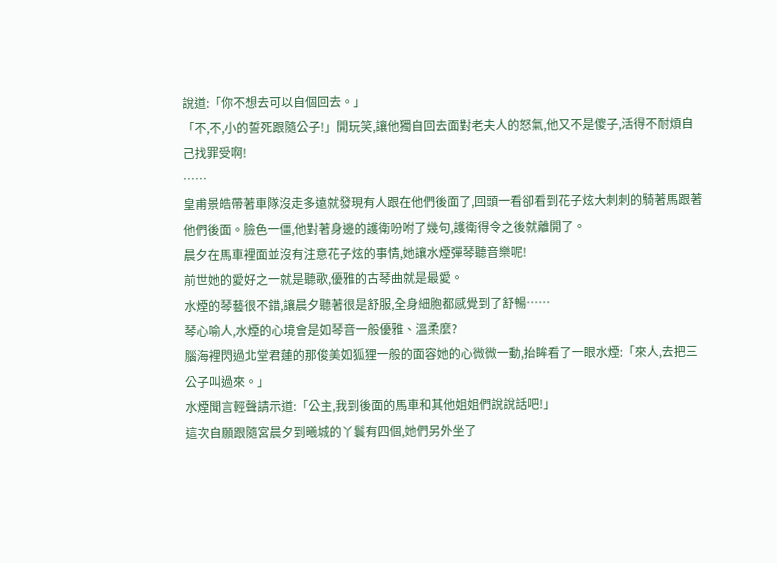說道:「你不想去可以自個回去。」
「不,不,小的誓死跟隨公子!」開玩笑,讓他獨自回去面對老夫人的怒氣,他又不是傻子,活得不耐煩自己找罪受啊!
……
皇甫景皓帶著車隊沒走多遠就發現有人跟在他們後面了,回頭一看卻看到花子炫大刺刺的騎著馬跟著他們後面。臉色一僵,他對著身邊的護衛吩咐了幾句,護衛得令之後就離開了。
晨夕在馬車裡面並沒有注意花子炫的事情,她讓水煙彈琴聽音樂呢!
前世她的愛好之一就是聽歌,優雅的古琴曲就是最愛。
水煙的琴藝很不錯,讓晨夕聽著很是舒服,全身細胞都感覺到了舒暢……
琴心喻人,水煙的心境會是如琴音一般優雅、溫柔麼?
腦海裡閃過北堂君蓮的那俊美如狐狸一般的面容她的心微微一動,抬眸看了一眼水煙:「來人,去把三公子叫過來。」
水煙聞言輕聲請示道:「公主,我到後面的馬車和其他姐姐們說說話吧!」
這次自願跟隨宮晨夕到曦城的丫鬟有四個,她們另外坐了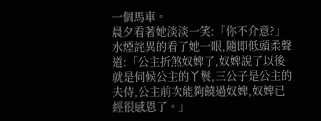一個馬車。
晨夕看著她淡淡一笑:「你不介意?」
水煙詫異的看了她一眼,隨即低頭柔聲道:「公主折煞奴婢了,奴婢說了以後就是伺候公主的丫鬟,三公子是公主的夫侍,公主前次能夠饒過奴婢,奴婢已經很感恩了。」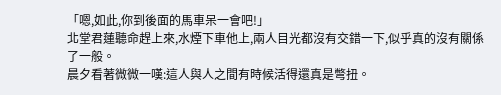「嗯,如此,你到後面的馬車呆一會吧!」
北堂君蓮聽命趕上來,水煙下車他上,兩人目光都沒有交錯一下,似乎真的沒有關係了一般。
晨夕看著微微一嘆:這人與人之間有時候活得還真是彆扭。